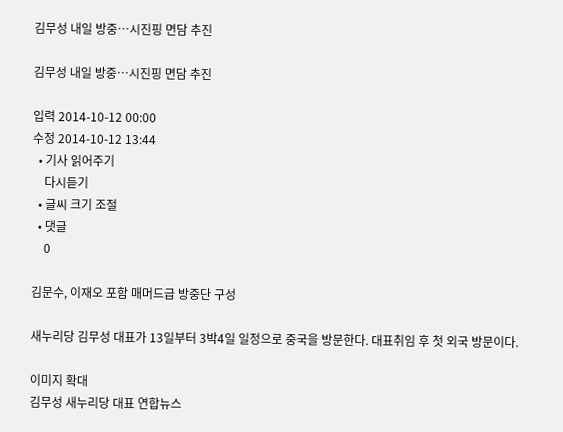김무성 내일 방중…시진핑 면담 추진

김무성 내일 방중…시진핑 면담 추진

입력 2014-10-12 00:00
수정 2014-10-12 13:44
  • 기사 읽어주기
    다시듣기
  • 글씨 크기 조절
  • 댓글
    0

김문수, 이재오 포함 매머드급 방중단 구성

새누리당 김무성 대표가 13일부터 3박4일 일정으로 중국을 방문한다. 대표취임 후 첫 외국 방문이다.

이미지 확대
김무성 새누리당 대표 연합뉴스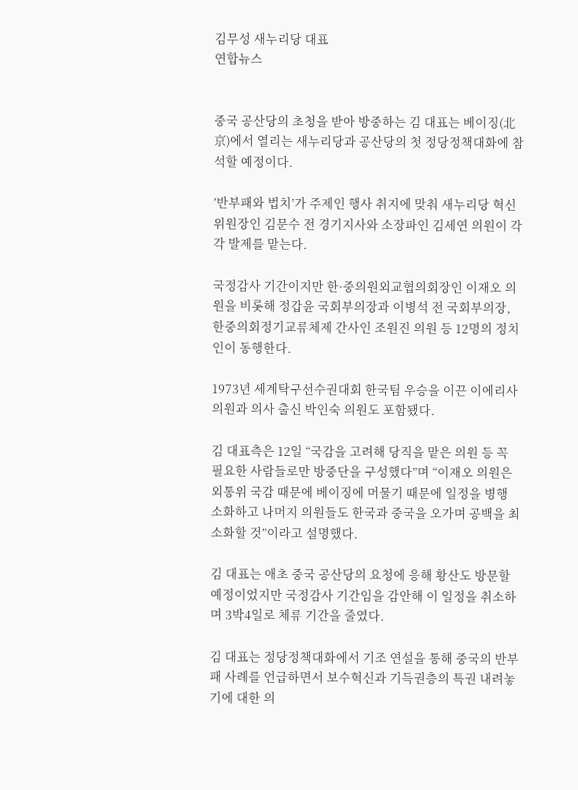김무성 새누리당 대표
연합뉴스


중국 공산당의 초청을 받아 방중하는 김 대표는 베이징(北京)에서 열리는 새누리당과 공산당의 첫 정당정책대화에 참석할 예정이다.

’반부패와 법치’가 주제인 행사 취지에 맞춰 새누리당 혁신위원장인 김문수 전 경기지사와 소장파인 김세연 의원이 각각 발제를 맡는다.

국정감사 기간이지만 한·중의원외교협의회장인 이재오 의원을 비롯해 정갑윤 국회부의장과 이병석 전 국회부의장, 한중의회정기교류체제 간사인 조원진 의원 등 12명의 정치인이 동행한다.

1973년 세계탁구선수권대회 한국팀 우승을 이끈 이에리사 의원과 의사 출신 박인숙 의원도 포함됐다.

김 대표측은 12일 “국감을 고려해 당직을 맡은 의원 등 꼭 필요한 사람들로만 방중단을 구성했다”며 “이재오 의원은 외통위 국감 때문에 베이징에 머물기 때문에 일정을 병행 소화하고 나머지 의원들도 한국과 중국을 오가며 공백을 최소화할 것”이라고 설명했다.

김 대표는 애초 중국 공산당의 요청에 응해 황산도 방문할 예정이었지만 국정감사 기간임을 감안해 이 일정을 취소하며 3박4일로 체류 기간을 줄였다.

김 대표는 정당정책대화에서 기조 연설을 통해 중국의 반부패 사례를 언급하면서 보수혁신과 기득권층의 특권 내려놓기에 대한 의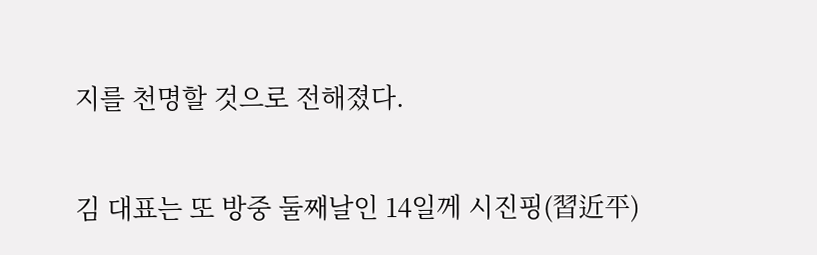지를 천명할 것으로 전해졌다.

김 대표는 또 방중 둘째날인 14일께 시진핑(習近平)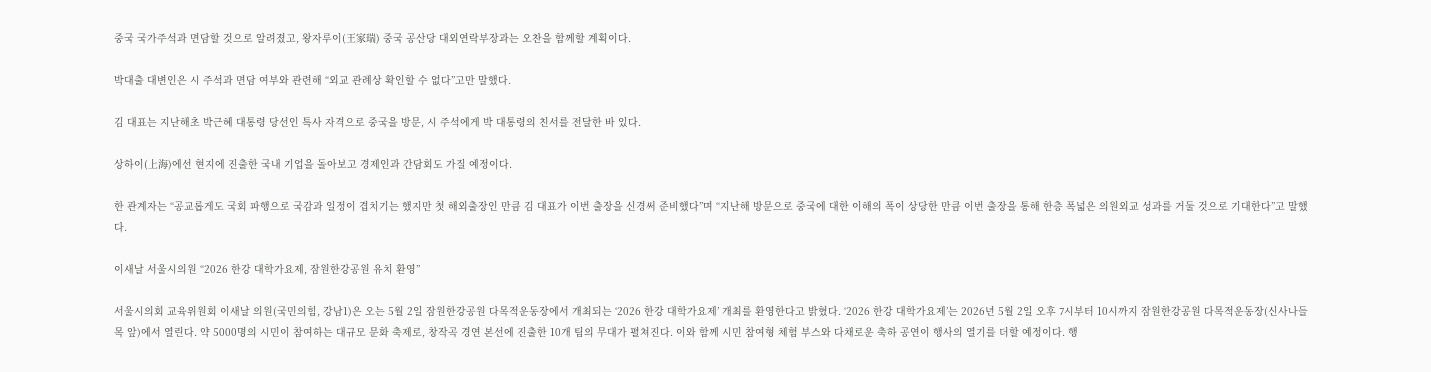중국 국가주석과 면담할 것으로 알려졌고, 왕자루이(王家瑞) 중국 공산당 대외연락부장과는 오찬을 함께할 계획이다.

박대출 대변인은 시 주석과 면담 여부와 관련해 “외교 관례상 확인할 수 없다”고만 말했다.

김 대표는 지난해초 박근혜 대통령 당선인 특사 자격으로 중국을 방문, 시 주석에게 박 대통령의 친서를 전달한 바 있다.

상하이(上海)에선 현지에 진출한 국내 기업을 돌아보고 경제인과 간담회도 가질 예정이다.

한 관계자는 “공교롭게도 국회 파행으로 국감과 일정이 겹치기는 했지만 첫 해외출장인 만큼 김 대표가 이번 출장을 신경써 준비했다”며 “지난해 방문으로 중국에 대한 이해의 폭이 상당한 만큼 이번 출장을 통해 한층 폭넓은 의원외교 성과를 거둘 것으로 기대한다”고 말했다.

이새날 서울시의원 “2026 한강 대학가요제, 잠원한강공원 유치 환영”

서울시의회 교육위원회 이새날 의원(국민의힘, 강남1)은 오는 5월 2일 잠원한강공원 다목적운동장에서 개최되는 ‘2026 한강 대학가요제’ 개최를 환영한다고 밝혔다. ‘2026 한강 대학가요제’는 2026년 5월 2일 오후 7시부터 10시까지 잠원한강공원 다목적운동장(신사나들목 앞)에서 열린다. 약 5000명의 시민이 참여하는 대규모 문화 축제로, 창작곡 경연 본선에 진출한 10개 팀의 무대가 펼쳐진다. 이와 함께 시민 참여형 체험 부스와 다채로운 축하 공연이 행사의 열기를 더할 예정이다. 행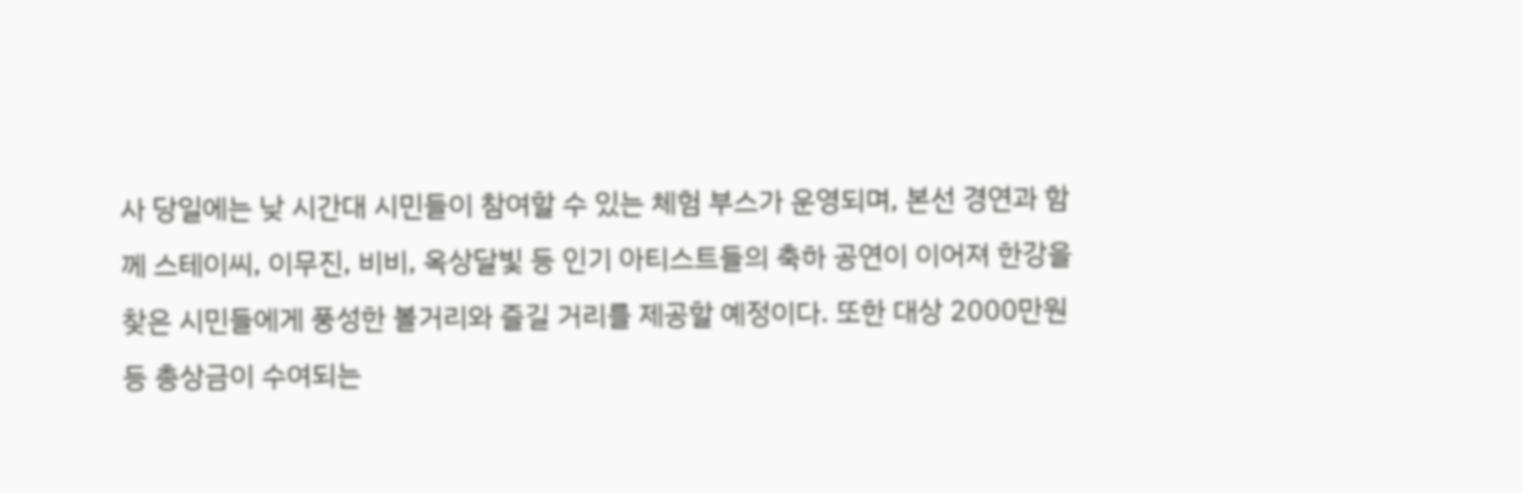사 당일에는 낮 시간대 시민들이 참여할 수 있는 체험 부스가 운영되며, 본선 경연과 함께 스테이씨, 이무진, 비비, 옥상달빛 등 인기 아티스트들의 축하 공연이 이어져 한강을 찾은 시민들에게 풍성한 볼거리와 즐길 거리를 제공할 예정이다. 또한 대상 2000만원 등 총상금이 수여되는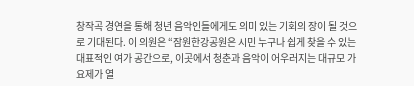창작곡 경연을 통해 청년 음악인들에게도 의미 있는 기회의 장이 될 것으로 기대된다. 이 의원은 “잠원한강공원은 시민 누구나 쉽게 찾을 수 있는 대표적인 여가 공간으로, 이곳에서 청춘과 음악이 어우러지는 대규모 가요제가 열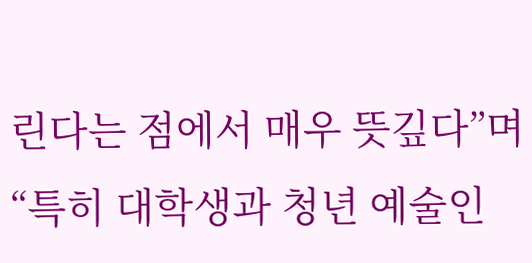린다는 점에서 매우 뜻깊다”며 “특히 대학생과 청년 예술인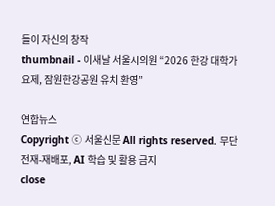들이 자신의 창작
thumbnail - 이새날 서울시의원 “2026 한강 대학가요제, 잠원한강공원 유치 환영”

연합뉴스
Copyright ⓒ 서울신문 All rights reserved. 무단 전재-재배포, AI 학습 및 활용 금지
close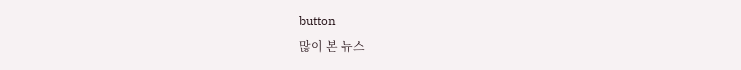button
많이 본 뉴스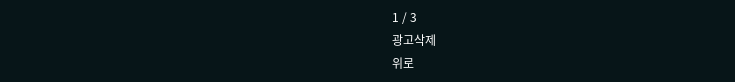1 / 3
광고삭제
위로